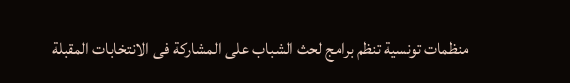منظمات تونسية تنظم برامج لحث الشباب على المشاركة فى الانتخابات المقبلة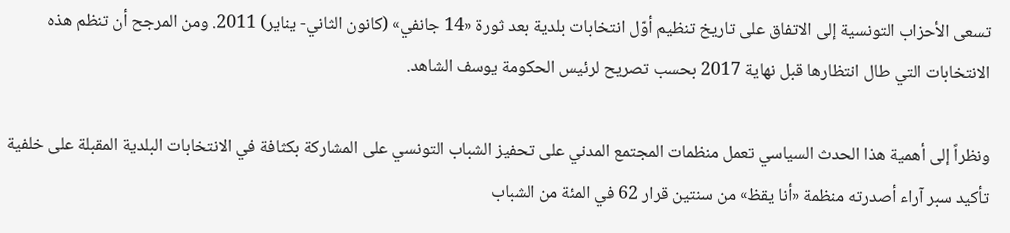تسعى الأحزاب التونسية إلى الاتفاق على تاريخ تنظيم أوّل انتخابات بلدية بعد ثورة «14 جانفي» (كانون الثاني- يناير) 2011. ومن المرجح أن تنظم هذه الانتخابات التي طال انتظارها قبل نهاية 2017 بحسب تصريح لرئيس الحكومة يوسف الشاهد.

ونظراً إلى أهمية هذا الحدث السياسي تعمل منظمات المجتمع المدني على تحفيز الشباب التونسي على المشاركة بكثافة في الانتخابات البلدية المقبلة على خلفية تأكيد سبر آراء أصدرته منظمة «أنا يقظ» من سنتين قرار 62 في المئة من الشباب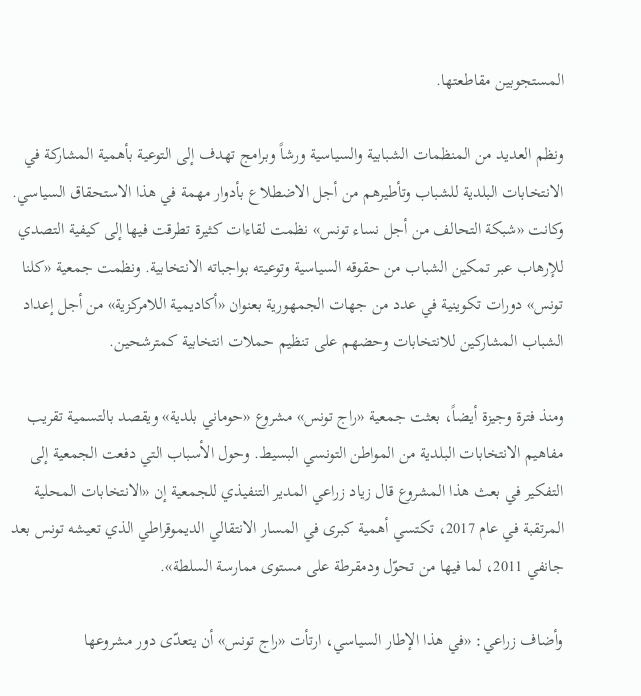المستجوبين مقاطعتها.

ونظم العديد من المنظمات الشبابية والسياسية ورشاً وبرامج تهدف إلى التوعية بأهمية المشاركة في الانتخابات البلدية للشباب وتأطيرهم من أجل الاضطلاع بأدوار مهمة في هذا الاستحقاق السياسي. وكانت «شبكة التحالف من أجل نساء تونس» نظمت لقاءات كثيرة تطرقت فيها إلى كيفية التصدي للإرهاب عبر تمكين الشباب من حقوقه السياسية وتوعيته بواجباته الانتخابية. ونظمت جمعية «كلنا تونس» دورات تكوينية في عدد من جهات الجمهورية بعنوان «أكاديمية اللامركزية» من أجل إعداد الشباب المشاركين للانتخابات وحضهم على تنظيم حملات انتخابية كمترشحين.

ومنذ فترة وجيزة أيضاً، بعثت جمعية «راج تونس» مشروع «حوماني بلدية» ويقصد بالتسمية تقريب مفاهيم الانتخابات البلدية من المواطن التونسي البسيط. وحول الأسباب التي دفعت الجمعية إلى التفكير في بعث هذا المشروع قال زياد زراعي المدير التنفيذي للجمعية إن «الانتخابات المحلية المرتقبة في عام 2017، تكتسي أهمية كبرى في المسار الانتقالي الديموقراطي الذي تعيشه تونس بعد جانفي 2011، لما فيها من تحوّل ودمقرطة على مستوى ممارسة السلطة».

وأضاف زراعي: «في هذا الإطار السياسي، ارتأت «راج تونس» أن يتعدّى دور مشروعها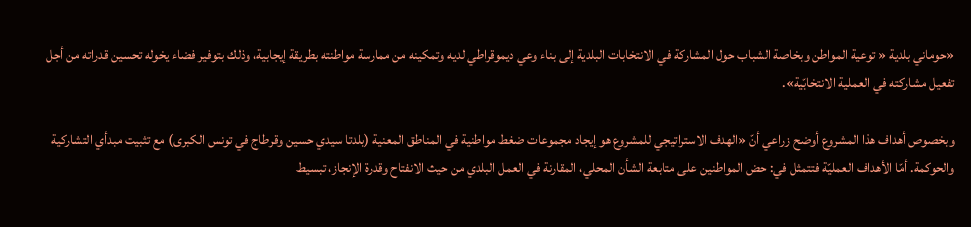«حوماني بلدية « توعية المواطن وبخاصة الشباب حول المشاركة في الانتخابات البلدية إلى بناء وعي ديموقراطي لديه وتمكينه من ممارسة مواطنته بطريقة إيجابية، وذلك بتوفير فضاء يخوله تحسين قدراته من أجل تفعيل مشاركته في العملية الانتخابّية».

وبخصوص أهداف هذا المشروع أوضح زراعي أنّ «الهدف الاستراتيجي للمشروع هو إيجاد مجموعات ضغط مواطنية في المناطق المعنية (بلدتا سيدي حسين وقرطاج في تونس الكبرى) مع تثبيت مبدأي التشاركية والحوكمة. أمّا الأهداف العمليّة فتتمثل في: حض المواطنين على متابعة الشأن المحلي، المقارنة في العمل البلدي من حيث الانفتاح وقدرة الإنجاز، تبسيط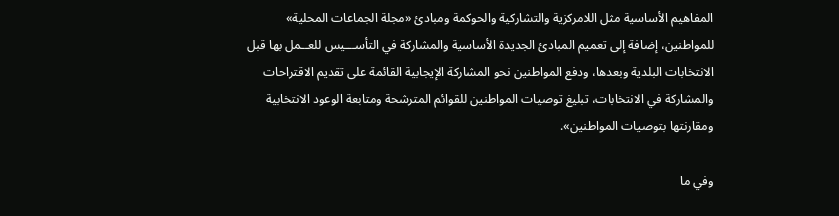المفاهيم الأساسية مثل اللامركزية والتشاركية والحوكمة ومبادئ «مجلة الجماعات المحلية» للمواطنين، إضافة إلى تعميم المبادئ الجديدة الأساسية والمشاركة في التأســـيس للعــمل بها قبل الانتخابات البلدية وبعدها، ودفع المواطنين نحو المشاركة الإيجابية القائمة على تقديم الاقتراحات والمشاركة في الانتخابات، تبليغ توصيات المواطنين للقوائم المترشحة ومتابعة الوعود الانتخابية ومقارنتها بتوصيات المواطنين».

وفي ما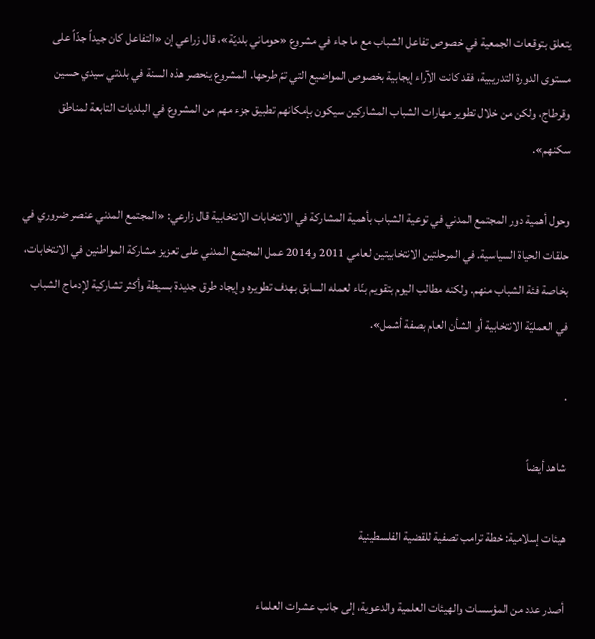يتعلق بتوقعات الجمعية في خصوص تفاعل الشباب مع ما جاء في مشروع «حوماني بلديّة»، قال زراعي إن «التفاعل كان جيداً جدّاً على مستوى الدورة التدريبية، فقد كانت الآراء إيجابية بخصوص المواضيع التي تمّ طرحها. المشروع ينحصر هذه السنة في بلدتي سيدي حسين وقرطاج، ولكن من خلال تطوير مهارات الشباب المشاركين سيكون بإمكانهم تطبيق جزء مهم من المشروع في البلديات التابعة لمناطق سكنهم».

وحول أهمية دور المجتمع المدني في توعية الشباب بأهمية المشاركة في الانتخابات الانتخابية قال زارعي: «المجتمع المدني عنصر ضروري في حلقات الحياة السياسية. في المرحلتين الانتخابيتين لعامي 2011 و2014 عمل المجتمع المدني على تعزيز مشاركة المواطنين في الانتخابات، بخاصة فئة الشباب منهم. ولكنه مطالب اليوم بتقويم بنّاء لعمله السابق بهدف تطويره وإيجاد طرق جديدة بسيطة وأكثر تشاركية لإدماج الشباب في العمليّة الانتخابية أو الشأن العام بصفة أشمل».

.

شاهد أيضاً

هيئات إسلامية: خطة ترامب تصفية للقضية الفلسطينية

أصدر عدد من المؤسسات والهيئات العلمية والدعوية، إلى جانب عشرات العلماء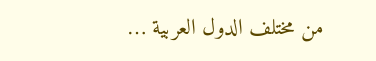من مختلف الدول العربية …